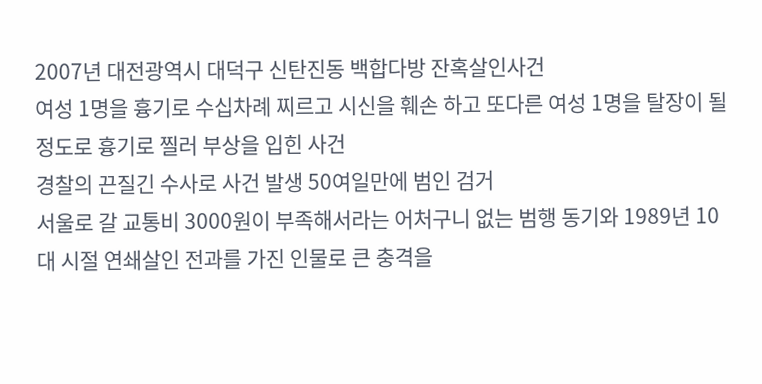2007년 대전광역시 대덕구 신탄진동 백합다방 잔혹살인사건
여성 1명을 흉기로 수십차례 찌르고 시신을 훼손 하고 또다른 여성 1명을 탈장이 될정도로 흉기로 찔러 부상을 입힌 사건
경찰의 끈질긴 수사로 사건 발생 50여일만에 범인 검거
서울로 갈 교통비 3000원이 부족해서라는 어처구니 없는 범행 동기와 1989년 10대 시절 연쇄살인 전과를 가진 인물로 큰 충격을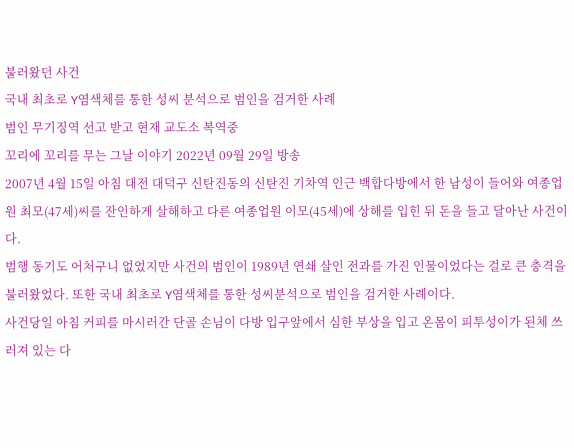불러왔던 사건
국내 최초로 Y염색체를 통한 성씨 분석으로 범인을 검거한 사례
범인 무기징역 선고 받고 현재 교도소 복역중
꼬리에 꼬리를 무는 그날 이야기 2022년 09월 29일 방송
2007년 4월 15일 아침 대전 대덕구 신탄진동의 신탄진 기차역 인근 백합다방에서 한 남성이 들어와 여종업원 최모(47세)씨를 잔인하게 살해하고 다른 여종업원 이모(45세)에 상해를 입힌 뒤 돈을 들고 달아난 사건이다.
범행 동기도 어처구니 없었지만 사건의 범인이 1989년 연쇄 살인 전과를 가진 인물이었다는 걸로 큰 충격을 불러왔었다. 또한 국내 최초로 Y염색체를 통한 성씨분석으로 범인을 검거한 사례이다.
사건당일 아침 커피를 마시러간 단골 손님이 다방 입구앞에서 심한 부상을 입고 온몸이 피투성이가 된체 쓰러져 있는 다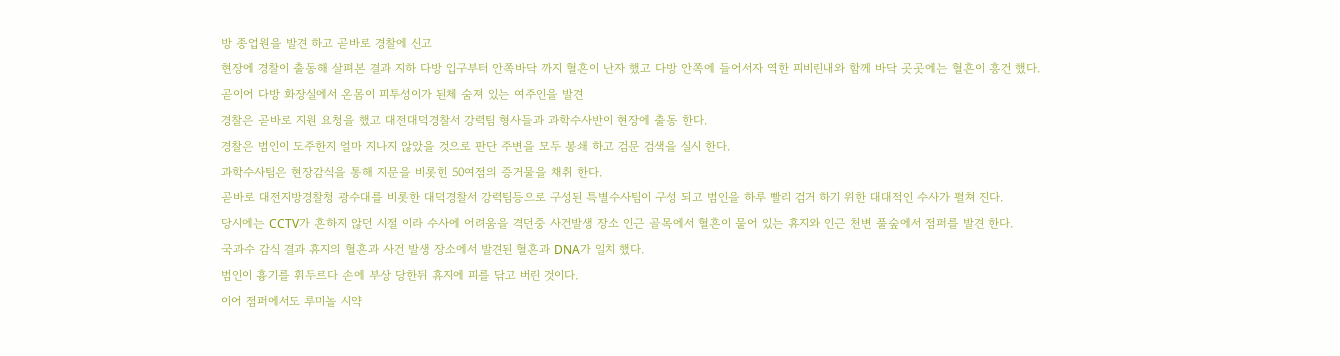방 종업원을 발견 하고 곧바로 경찰에 신고
현장에 경찰이 출동해 살펴본 결과 지하 다방 입구부터 안쪽바닥 까지 혈흔이 난자 했고 다방 안쪽에 들어서자 역한 피비린내와 함께 바닥 곳곳에는 혈흔이 흥건 했다.
곧이어 다방 화장실에서 온몸이 피투성이가 된체 숨져 있는 여주인을 발견
경찰은 곧바로 지원 요청을 했고 대전대덕경찰서 강력팀 형사들과 과학수사반이 현장에 출동 한다.
경찰은 범인이 도주한지 얼마 지나지 않았을 것으로 판단 주변을 모두 봉쇄 하고 검문 검색을 실시 한다.
과학수사팀은 현장감식을 통해 지문을 비롯힌 50여점의 증거물을 채취 한다.
곧바로 대전지방경찰청 광수대를 비롯한 대덕경찰서 강력팀등으로 구성된 특별수사팀이 구성 되고 범인을 하루 빨리 검거 하기 위한 대대적인 수사가 펼쳐 진다.
당시에는 CCTV가 흔하지 않던 시절 이라 수사에 어려움을 격던중 사건발생 장소 인근 골목에서 혈흔이 뭍어 있는 휴지와 인근 천변 풀숲에서 점퍼를 발견 한다.
국과수 감식 결과 휴지의 혈흔과 사건 발생 장소에서 발견된 혈흔과 DNA가 일치 했다.
범인이 흉기를 휘두르다 손에 부상 당한뒤 휴지에 피를 닦고 버린 것이다.
이어 점퍼에서도 루미놀 시약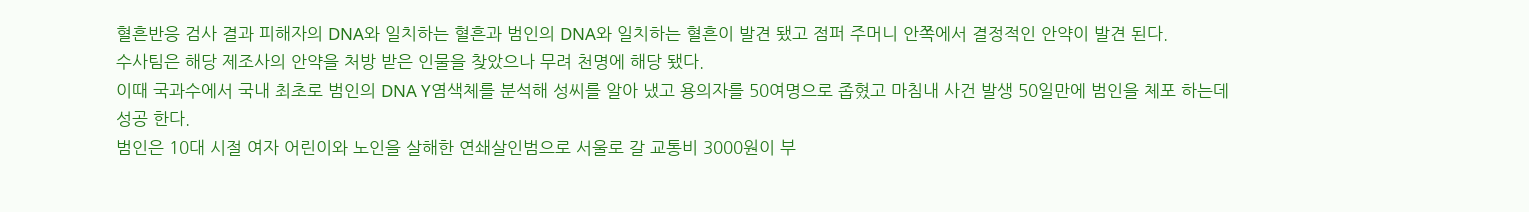혈흔반응 검사 결과 피해자의 DNA와 일치하는 혈흔과 범인의 DNA와 일치하는 혈흔이 발견 됐고 점퍼 주머니 안쪽에서 결정적인 안약이 발견 된다.
수사팀은 해당 제조사의 안약을 처방 받은 인물을 찾았으나 무려 천명에 해당 됐다.
이때 국과수에서 국내 최초로 범인의 DNA Y염색체를 분석해 성씨를 알아 냈고 용의자를 50여명으로 좁혔고 마침내 사건 발생 50일만에 범인을 체포 하는데 성공 한다.
범인은 10대 시절 여자 어린이와 노인을 살해한 연쇄살인범으로 서울로 갈 교통비 3000원이 부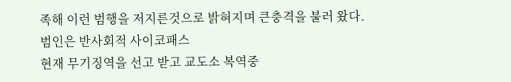족해 이런 범행을 저지른것으로 밝혀지며 큰충격을 불러 왔다.
범인은 반사회적 사이코패스
현재 무기징역을 선고 받고 교도소 복역중